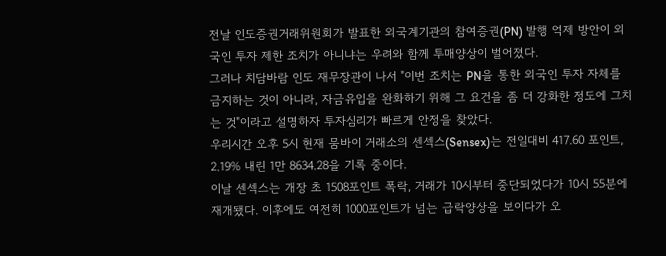전날 인도증권거래위원회가 발표한 외국계기관의 참여증권(PN) 발행 억제 방안이 외국인 투자 제한 조치가 아니냐는 우려와 함께 투매양상이 벌어졌다.
그러나 치담바람 인도 재무장관이 나서 "이번 조치는 PN을 통한 외국인 투자 자체를 금지하는 것이 아니라, 자금유입을 완화하기 위해 그 요건을 좀 더 강화한 정도에 그치는 것"이라고 설명하자 투자심리가 빠르게 안정을 찾았다.
우리시간 오후 5시 현재 뭄바이 거래소의 센섹스(Sensex)는 전일대비 417.60 포인트, 2.19% 내린 1만 8634.28을 기록 중이다.
이날 센섹스는 개장 초 1508포인트 폭락, 거래가 10시부터 중단되었다가 10시 55분에 재개됐다. 이후에도 여전히 1000포인트가 넘는 급락양상을 보이다가 오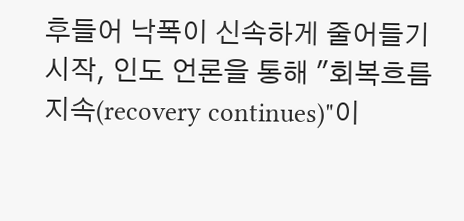후들어 낙폭이 신속하게 줄어들기 시작, 인도 언론을 통해 "회복흐름 지속(recovery continues)"이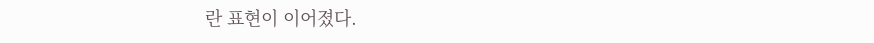란 표현이 이어졌다.